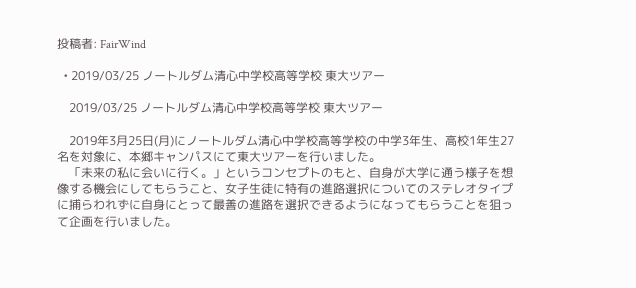投稿者: FairWind

  • 2019/03/25 ノートルダム清心中学校高等学校 東大ツアー

    2019/03/25 ノートルダム清心中学校高等学校 東大ツアー

    2019年3月25日(月)にノートルダム清心中学校高等学校の中学3年生、高校1年生27名を対象に、本郷キャンパスにて東大ツアーを行いました。
    「未来の私に会いに行く。」というコンセプトのもと、自身が大学に通う様子を想像する機会にしてもらうこと、女子生徒に特有の進路選択についてのステレオタイプに捕らわれずに自身にとって最善の進路を選択できるようになってもらうことを狙って企画を行いました。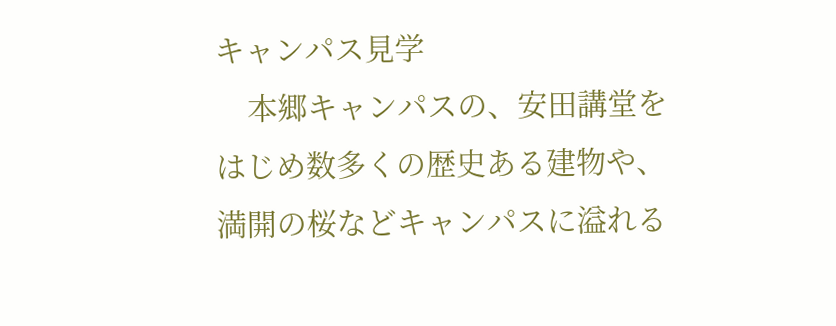キャンパス見学
    本郷キャンパスの、安田講堂をはじめ数多くの歴史ある建物や、満開の桜などキャンパスに溢れる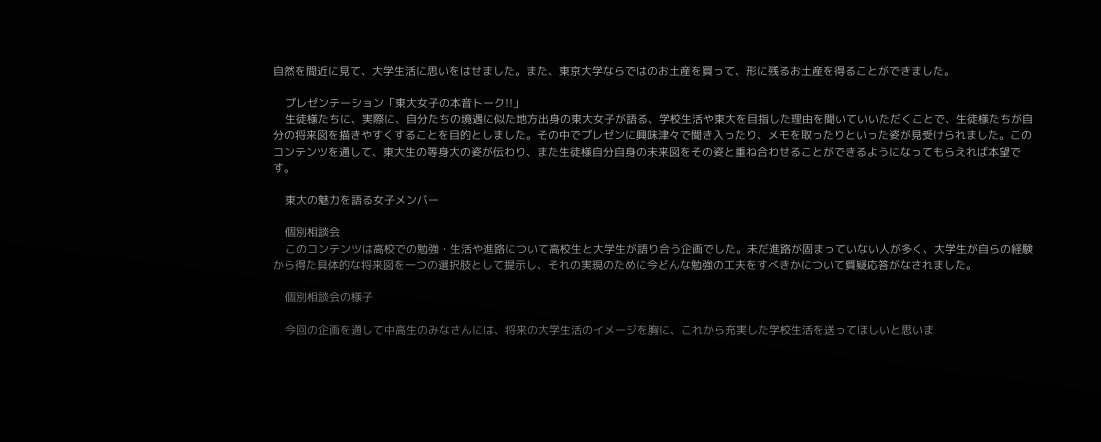自然を間近に見て、大学生活に思いをはせました。また、東京大学ならではのお土産を買って、形に残るお土産を得ることができました。

    プレゼンテーション「東大女子の本音トーク!!」
    生徒様たちに、実際に、自分たちの境遇に似た地方出身の東大女子が語る、学校生活や東大を目指した理由を聞いていいただくことで、生徒様たちが自分の将来図を描きやすくすることを目的としました。その中でプレゼンに興味津々で聞き入ったり、メモを取ったりといった姿が見受けられました。このコンテンツを通して、東大生の等身大の姿が伝わり、また生徒様自分自身の未来図をその姿と重ね合わせることができるようになってもらえれば本望です。

    東大の魅力を語る女子メンバー

    個別相談会
    このコンテンツは高校での勉強・生活や進路について高校生と大学生が語り合う企画でした。未だ進路が固まっていない人が多く、大学生が自らの経験から得た具体的な将来図を一つの選択肢として提示し、それの実現のために今どんな勉強の工夫をすべきかについて質疑応答がなされました。

    個別相談会の様子

    今回の企画を通して中高生のみなさんには、将来の大学生活のイメージを胸に、これから充実した学校生活を送ってほしいと思いま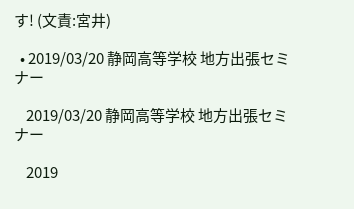す! (文責:宮井)

  • 2019/03/20 静岡高等学校 地方出張セミナー

    2019/03/20 静岡高等学校 地方出張セミナー

    2019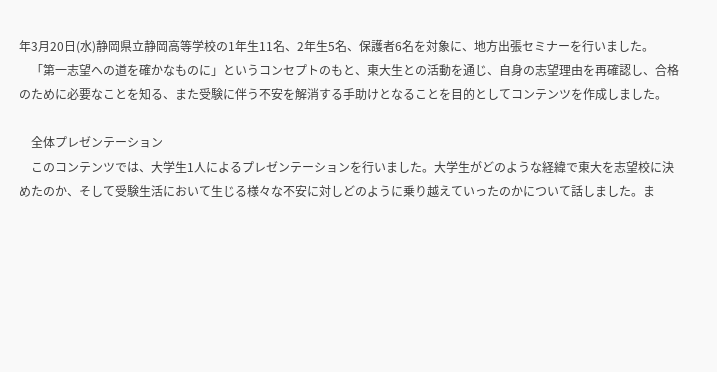年3月20日(水)静岡県立静岡高等学校の1年生11名、2年生5名、保護者6名を対象に、地方出張セミナーを行いました。
    「第一志望への道を確かなものに」というコンセプトのもと、東大生との活動を通じ、自身の志望理由を再確認し、合格のために必要なことを知る、また受験に伴う不安を解消する手助けとなることを目的としてコンテンツを作成しました。

    全体プレゼンテーション
    このコンテンツでは、大学生1人によるプレゼンテーションを行いました。大学生がどのような経緯で東大を志望校に決めたのか、そして受験生活において生じる様々な不安に対しどのように乗り越えていったのかについて話しました。ま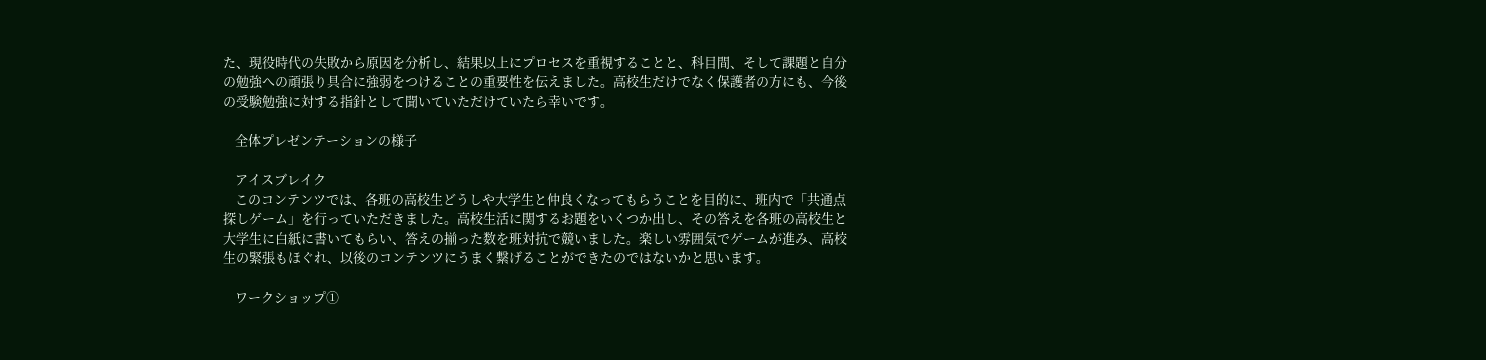た、現役時代の失敗から原因を分析し、結果以上にプロセスを重視することと、科目間、そして課題と自分の勉強への頑張り具合に強弱をつけることの重要性を伝えました。高校生だけでなく保護者の方にも、今後の受験勉強に対する指針として聞いていただけていたら幸いです。

    全体プレゼンテーションの様子

    アイスブレイク
    このコンテンツでは、各班の高校生どうしや大学生と仲良くなってもらうことを目的に、班内で「共通点探しゲーム」を行っていただきました。高校生活に関するお題をいくつか出し、その答えを各班の高校生と大学生に白紙に書いてもらい、答えの揃った数を班対抗で競いました。楽しい雰囲気でゲームが進み、高校生の緊張もほぐれ、以後のコンテンツにうまく繋げることができたのではないかと思います。

    ワークショップ①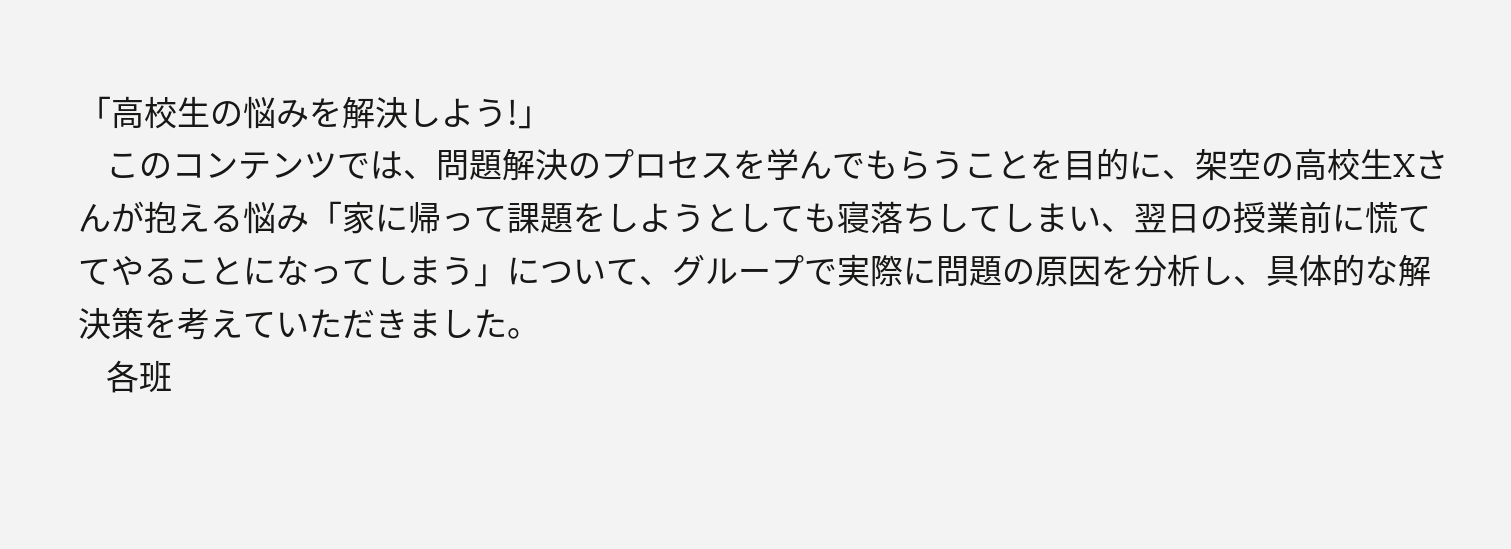「高校生の悩みを解決しよう!」
    このコンテンツでは、問題解決のプロセスを学んでもらうことを目的に、架空の高校生Xさんが抱える悩み「家に帰って課題をしようとしても寝落ちしてしまい、翌日の授業前に慌ててやることになってしまう」について、グループで実際に問題の原因を分析し、具体的な解決策を考えていただきました。
    各班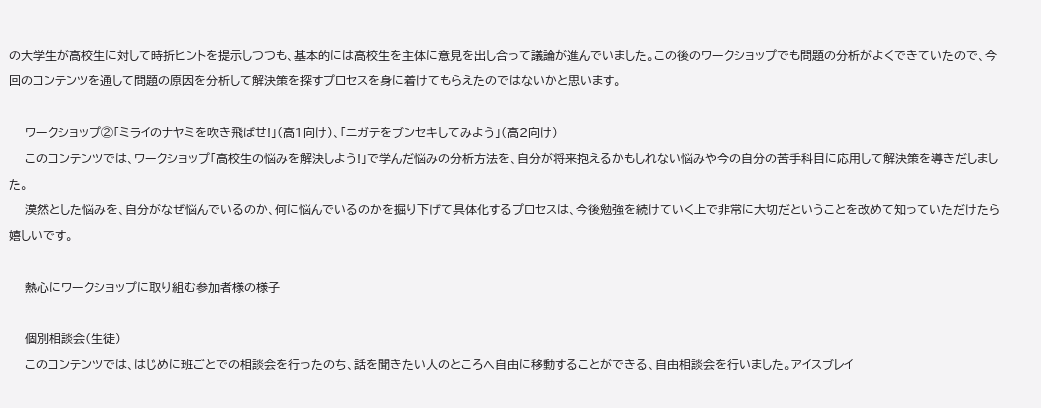の大学生が高校生に対して時折ヒントを提示しつつも、基本的には高校生を主体に意見を出し合って議論が進んでいました。この後のワークショップでも問題の分析がよくできていたので、今回のコンテンツを通して問題の原因を分析して解決策を探すプロセスを身に着けてもらえたのではないかと思います。

    ワークショップ②「ミライのナヤミを吹き飛ばせ!」(高1向け)、「ニガテをブンセキしてみよう」(高2向け)
    このコンテンツでは、ワークショップ「高校生の悩みを解決しよう!」で学んだ悩みの分析方法を、自分が将来抱えるかもしれない悩みや今の自分の苦手科目に応用して解決策を導きだしました。
    漠然とした悩みを、自分がなぜ悩んでいるのか、何に悩んでいるのかを掘り下げて具体化するプロセスは、今後勉強を続けていく上で非常に大切だということを改めて知っていただけたら嬉しいです。

    熱心にワークショップに取り組む参加者様の様子

    個別相談会(生徒)
    このコンテンツでは、はじめに班ごとでの相談会を行ったのち、話を聞きたい人のところへ自由に移動することができる、自由相談会を行いました。アイスブレイ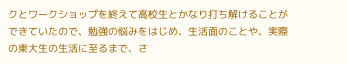クとワークショップを終えて高校生とかなり打ち解けることができていたので、勉強の悩みをはじめ、生活面のことや、実際の東大生の生活に至るまで、さ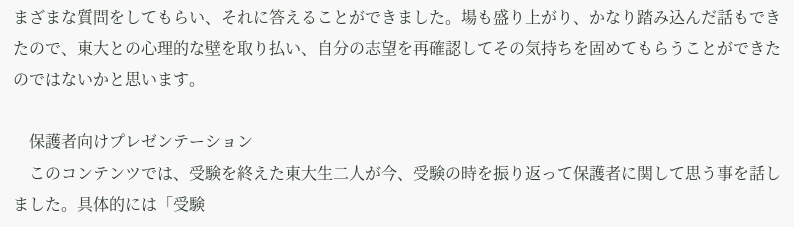まざまな質問をしてもらい、それに答えることができました。場も盛り上がり、かなり踏み込んだ話もできたので、東大との心理的な壁を取り払い、自分の志望を再確認してその気持ちを固めてもらうことができたのではないかと思います。

    保護者向けプレゼンテーション
    このコンテンツでは、受験を終えた東大生二人が今、受験の時を振り返って保護者に関して思う事を話しました。具体的には「受験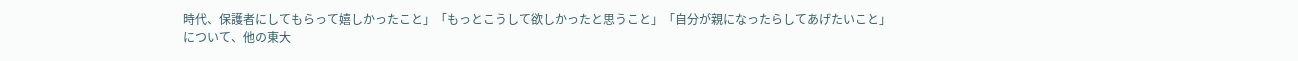時代、保護者にしてもらって嬉しかったこと」「もっとこうして欲しかったと思うこと」「自分が親になったらしてあげたいこと」について、他の東大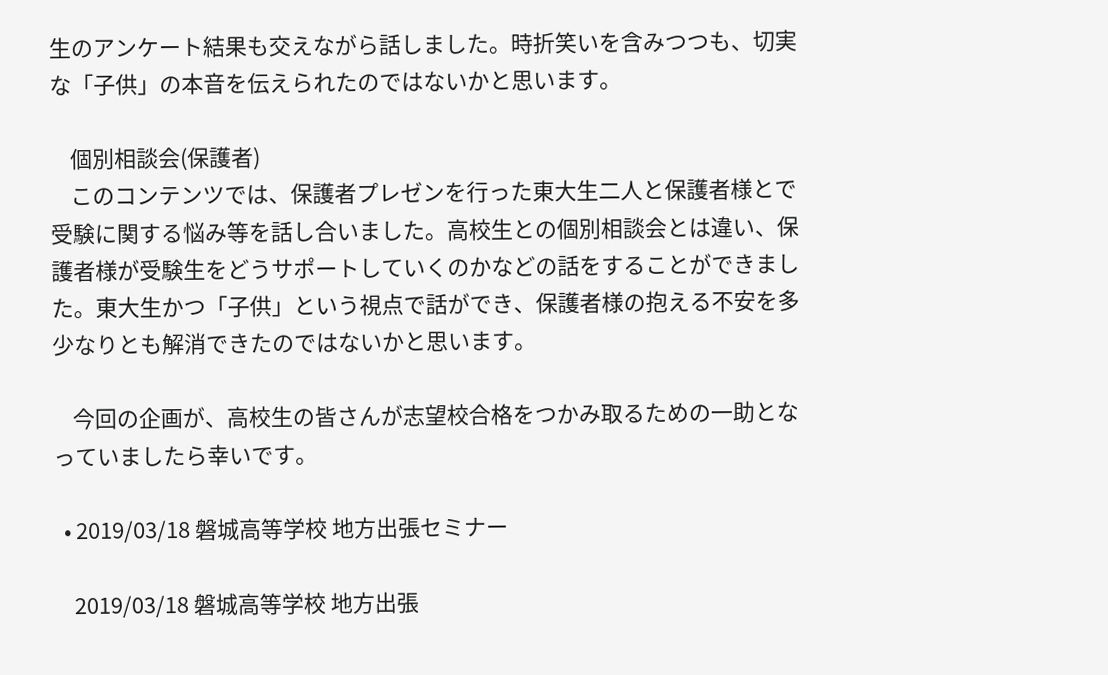生のアンケート結果も交えながら話しました。時折笑いを含みつつも、切実な「子供」の本音を伝えられたのではないかと思います。

    個別相談会(保護者)
    このコンテンツでは、保護者プレゼンを行った東大生二人と保護者様とで受験に関する悩み等を話し合いました。高校生との個別相談会とは違い、保護者様が受験生をどうサポートしていくのかなどの話をすることができました。東大生かつ「子供」という視点で話ができ、保護者様の抱える不安を多少なりとも解消できたのではないかと思います。

    今回の企画が、高校生の皆さんが志望校合格をつかみ取るための一助となっていましたら幸いです。

  • 2019/03/18 磐城高等学校 地方出張セミナー

    2019/03/18 磐城高等学校 地方出張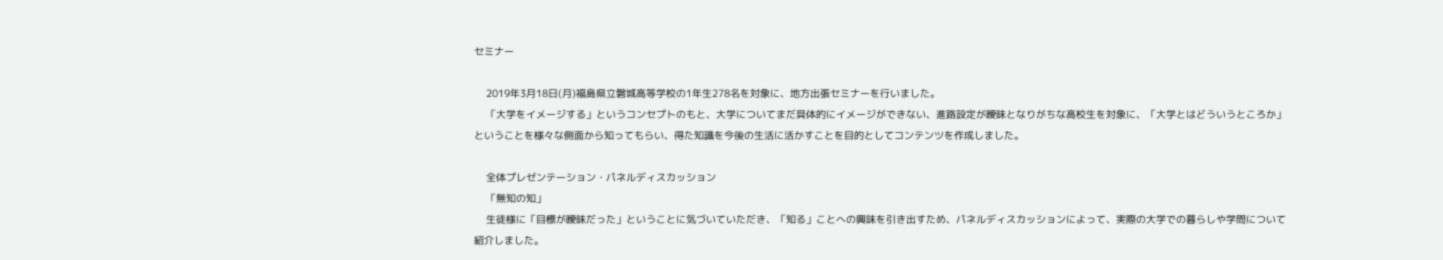セミナー

    2019年3月18日(月)福島県立磐城高等学校の1年生278名を対象に、地方出張セミナーを行いました。
    「大学をイメージする」というコンセプトのもと、大学についてまだ具体的にイメージができない、進路設定が曖昧となりがちな高校生を対象に、「大学とはどういうところか」ということを様々な側面から知ってもらい、得た知識を今後の生活に活かすことを目的としてコンテンツを作成しました。

    全体プレゼンテーション・パネルディスカッション
    「無知の知」
    生徒様に「目標が曖昧だった」ということに気づいていただき、「知る」ことへの興味を引き出すため、パネルディスカッションによって、実際の大学での暮らしや学問について紹介しました。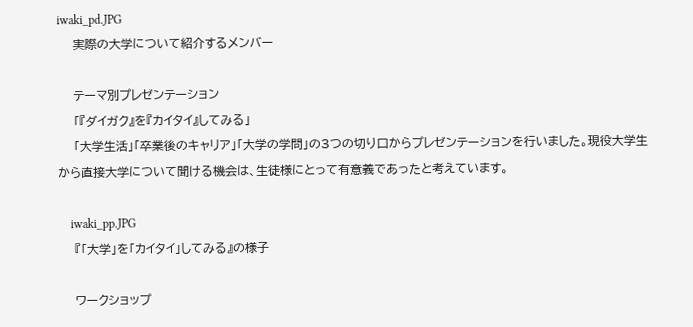iwaki_pd.JPG
    実際の大学について紹介するメンバー

    テーマ別プレゼンテーション
    「『ダイガク』を『カイタイ』してみる」
    「大学生活」「卒業後のキャリア」「大学の学問」の3つの切り口からプレゼンテーションを行いました。現役大学生から直接大学について聞ける機会は、生徒様にとって有意義であったと考えています。

    iwaki_pp.JPG
    『「大学」を「カイタイ」してみる』の様子

    ワークショップ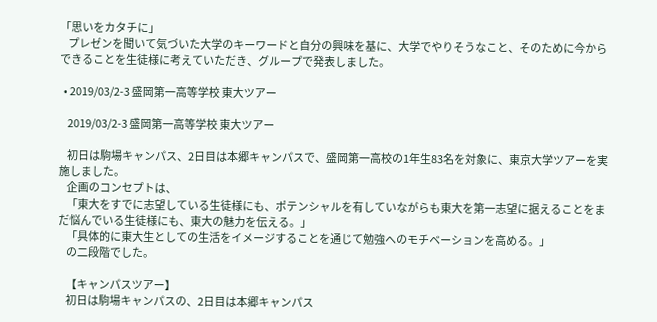「思いをカタチに」
    プレゼンを聞いて気づいた大学のキーワードと自分の興味を基に、大学でやりそうなこと、そのために今からできることを生徒様に考えていただき、グループで発表しました。

  • 2019/03/2-3 盛岡第一高等学校 東大ツアー

    2019/03/2-3 盛岡第一高等学校 東大ツアー

    初日は駒場キャンパス、2日目は本郷キャンパスで、盛岡第一高校の1年生83名を対象に、東京大学ツアーを実施しました。
    企画のコンセプトは、
    「東大をすでに志望している生徒様にも、ポテンシャルを有していながらも東大を第一志望に据えることをまだ悩んでいる生徒様にも、東大の魅力を伝える。」
    「具体的に東大生としての生活をイメージすることを通じて勉強へのモチベーションを高める。」
    の二段階でした。

    【キャンパスツアー】
    初日は駒場キャンパスの、2日目は本郷キャンパス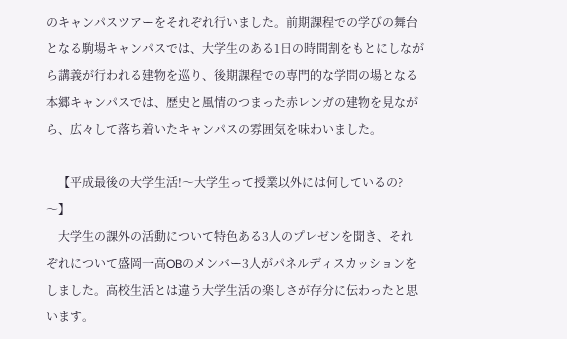のキャンパスツアーをそれぞれ行いました。前期課程での学びの舞台となる駒場キャンパスでは、大学生のある1日の時間割をもとにしながら講義が行われる建物を巡り、後期課程での専門的な学問の場となる本郷キャンパスでは、歴史と風情のつまった赤レンガの建物を見ながら、広々して落ち着いたキャンパスの雰囲気を味わいました。

    【平成最後の大学生活!〜大学生って授業以外には何しているの?〜】
    大学生の課外の活動について特色ある3人のプレゼンを聞き、それぞれについて盛岡一高OBのメンバー3人がパネルディスカッションをしました。高校生活とは違う大学生活の楽しさが存分に伝わったと思います。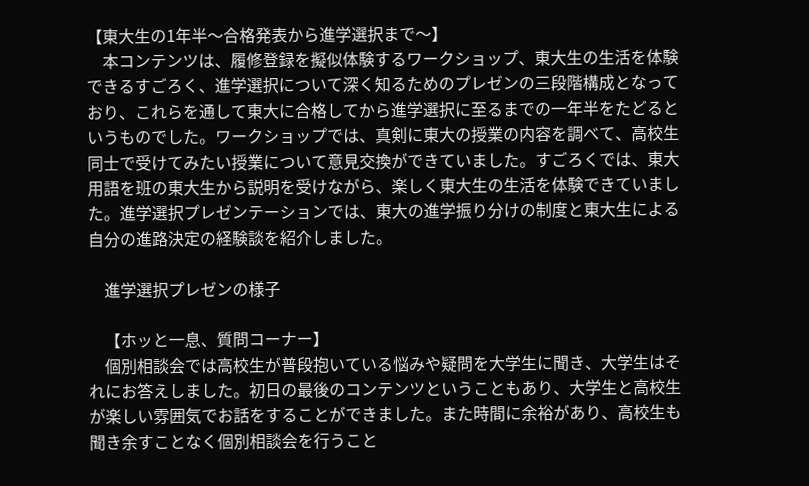【東大生の1年半〜合格発表から進学選択まで〜】
    本コンテンツは、履修登録を擬似体験するワークショップ、東大生の生活を体験できるすごろく、進学選択について深く知るためのプレゼンの三段階構成となっており、これらを通して東大に合格してから進学選択に至るまでの一年半をたどるというものでした。ワークショップでは、真剣に東大の授業の内容を調べて、高校生同士で受けてみたい授業について意見交換ができていました。すごろくでは、東大用語を班の東大生から説明を受けながら、楽しく東大生の生活を体験できていました。進学選択プレゼンテーションでは、東大の進学振り分けの制度と東大生による自分の進路決定の経験談を紹介しました。

    進学選択プレゼンの様子

    【ホッと一息、質問コーナー】
    個別相談会では高校生が普段抱いている悩みや疑問を大学生に聞き、大学生はそれにお答えしました。初日の最後のコンテンツということもあり、大学生と高校生が楽しい雰囲気でお話をすることができました。また時間に余裕があり、高校生も聞き余すことなく個別相談会を行うこと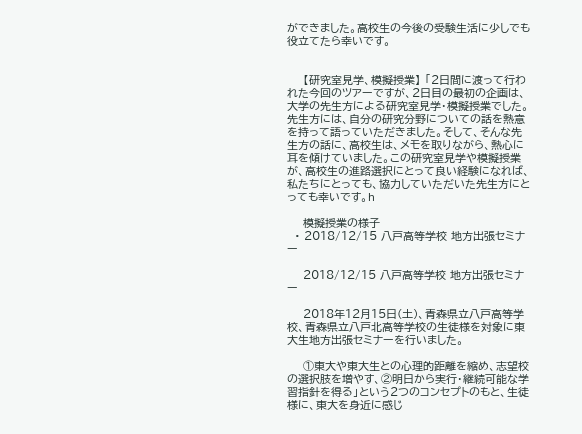ができました。高校生の今後の受験生活に少しでも役立てたら幸いです。


    【研究室見学、模擬授業】 「2日間に渡って行われた今回のツアーですが、2日目の最初の企画は、大学の先生方による研究室見学・模擬授業でした。先生方には、自分の研究分野についての話を熱意を持って語っていただきました。そして、そんな先生方の話に、高校生は、メモを取りながら、熱心に耳を傾けていました。この研究室見学や模擬授業が、高校生の進路選択にとって良い経験になれば、私たちにとっても、協力していただいた先生方にとっても幸いです。h

    模擬授業の様子
  • 2018/12/15 八戸高等学校 地方出張セミナー

    2018/12/15 八戸高等学校 地方出張セミナー

    2018年12月15日(土)、青森県立八戸高等学校、青森県立八戸北高等学校の生徒様を対象に東大生地方出張セミナーを行いました。

    ①東大や東大生との心理的距離を縮め、志望校の選択肢を増やす、②明日から実行・継続可能な学習指針を得る」という2つのコンセプトのもと、生徒様に、東大を身近に感じ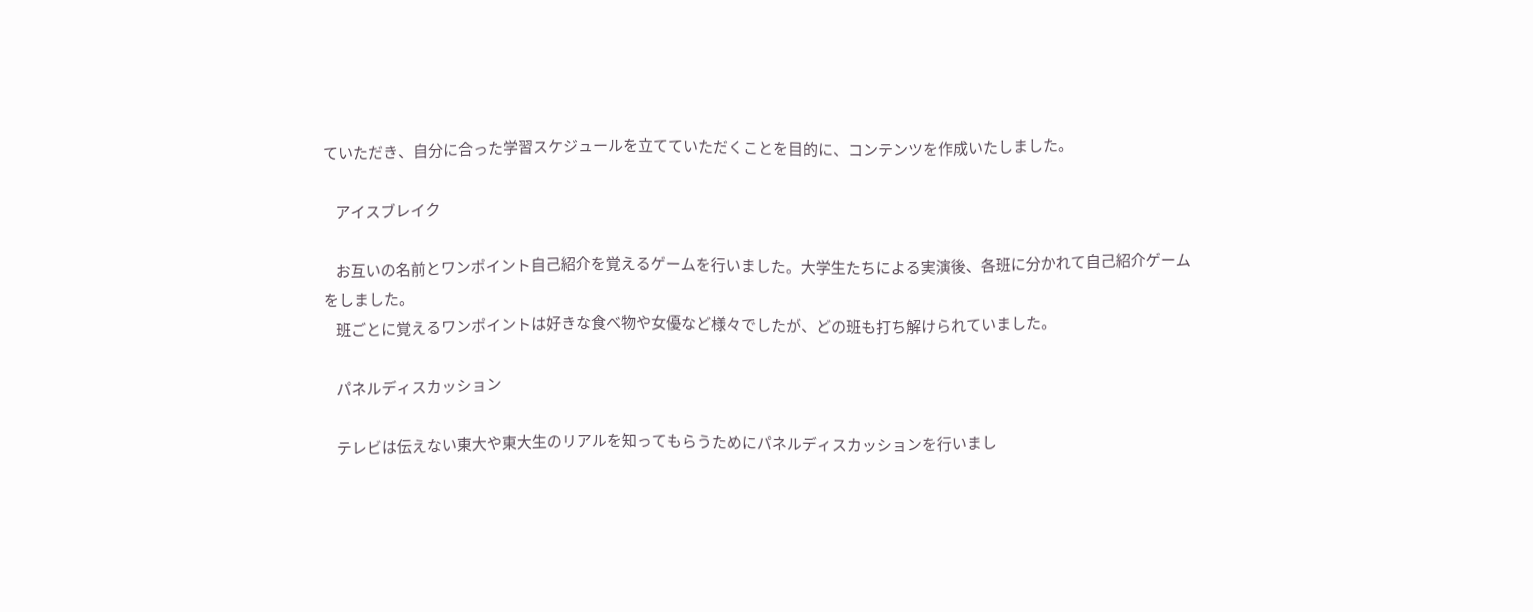ていただき、自分に合った学習スケジュールを立てていただくことを目的に、コンテンツを作成いたしました。

    アイスブレイク

    お互いの名前とワンポイント自己紹介を覚えるゲームを行いました。大学生たちによる実演後、各班に分かれて自己紹介ゲームをしました。
    班ごとに覚えるワンポイントは好きな食べ物や女優など様々でしたが、どの班も打ち解けられていました。

    パネルディスカッション

    テレビは伝えない東大や東大生のリアルを知ってもらうためにパネルディスカッションを行いまし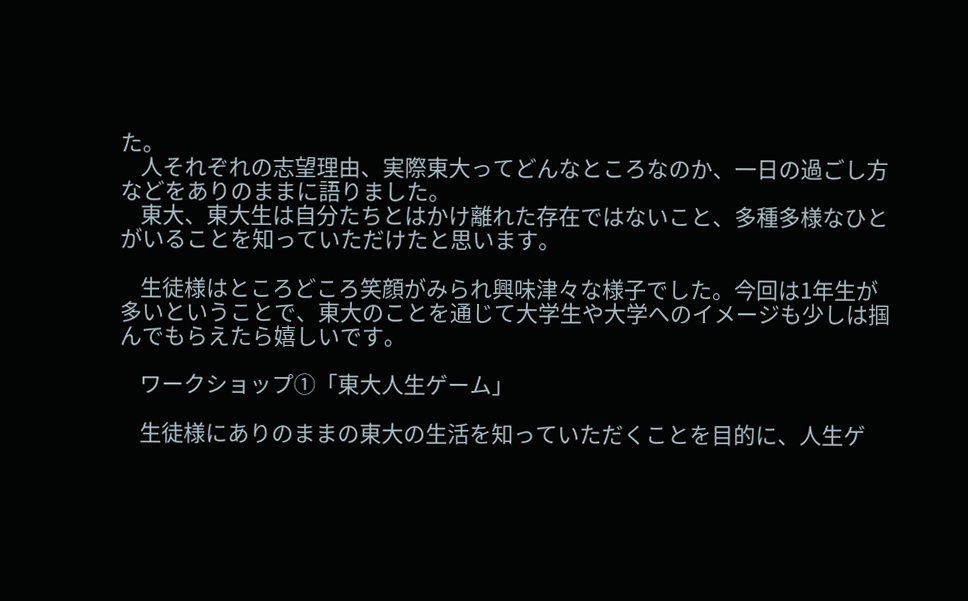た。
    人それぞれの志望理由、実際東大ってどんなところなのか、一日の過ごし方などをありのままに語りました。
    東大、東大生は自分たちとはかけ離れた存在ではないこと、多種多様なひとがいることを知っていただけたと思います。

    生徒様はところどころ笑顔がみられ興味津々な様子でした。今回は1年生が多いということで、東大のことを通じて大学生や大学へのイメージも少しは掴んでもらえたら嬉しいです。

    ワークショップ①「東大人生ゲーム」

    生徒様にありのままの東大の生活を知っていただくことを目的に、人生ゲ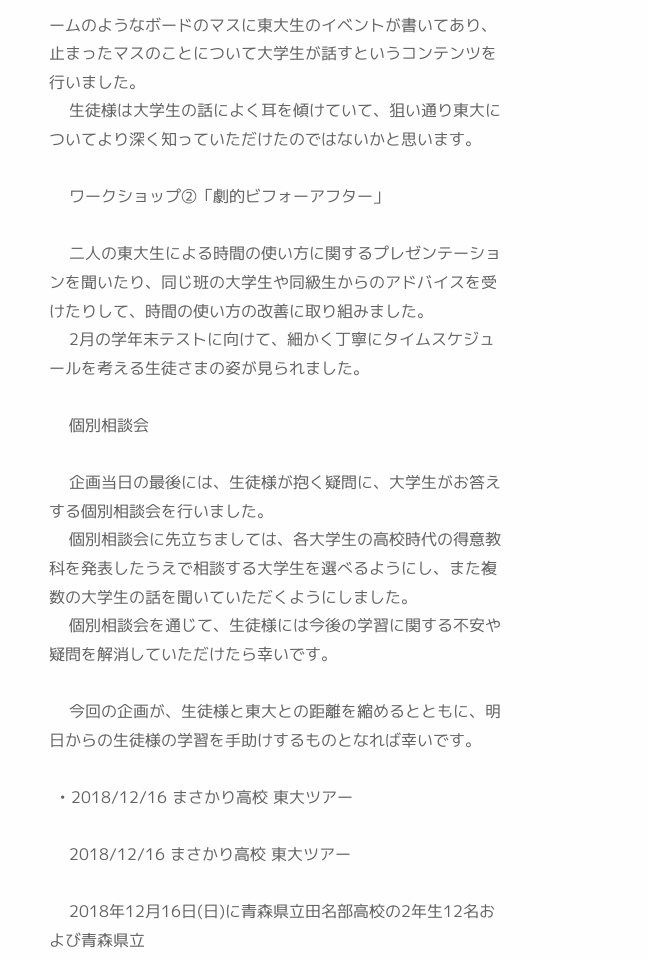ームのようなボードのマスに東大生のイベントが書いてあり、止まったマスのことについて大学生が話すというコンテンツを行いました。
    生徒様は大学生の話によく耳を傾けていて、狙い通り東大についてより深く知っていただけたのではないかと思います。

    ワークショップ②「劇的ビフォーアフター」

    二人の東大生による時間の使い方に関するプレゼンテーションを聞いたり、同じ班の大学生や同級生からのアドバイスを受けたりして、時間の使い方の改善に取り組みました。
    2月の学年末テストに向けて、細かく丁寧にタイムスケジュールを考える生徒さまの姿が見られました。

    個別相談会

    企画当日の最後には、生徒様が抱く疑問に、大学生がお答えする個別相談会を行いました。
    個別相談会に先立ちましては、各大学生の高校時代の得意教科を発表したうえで相談する大学生を選べるようにし、また複数の大学生の話を聞いていただくようにしました。
    個別相談会を通じて、生徒様には今後の学習に関する不安や疑問を解消していただけたら幸いです。

    今回の企画が、生徒様と東大との距離を縮めるとともに、明日からの生徒様の学習を手助けするものとなれば幸いです。

  • 2018/12/16 まさかり高校 東大ツアー

    2018/12/16 まさかり高校 東大ツアー

    2018年12月16日(日)に青森県立田名部高校の2年生12名および青森県立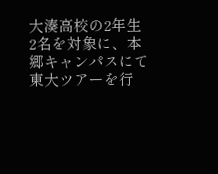大湊高校の2年生2名を対象に、本郷キャンパスにて東大ツアーを行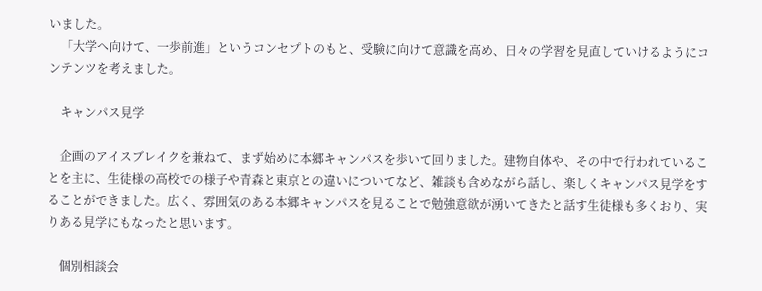いました。
    「大学へ向けて、一歩前進」というコンセプトのもと、受験に向けて意識を高め、日々の学習を見直していけるようにコンテンツを考えました。

    キャンパス見学

    企画のアイスブレイクを兼ねて、まず始めに本郷キャンパスを歩いて回りました。建物自体や、その中で行われていることを主に、生徒様の高校での様子や青森と東京との違いについてなど、雑談も含めながら話し、楽しくキャンパス見学をすることができました。広く、雰囲気のある本郷キャンパスを見ることで勉強意欲が湧いてきたと話す生徒様も多くおり、実りある見学にもなったと思います。

    個別相談会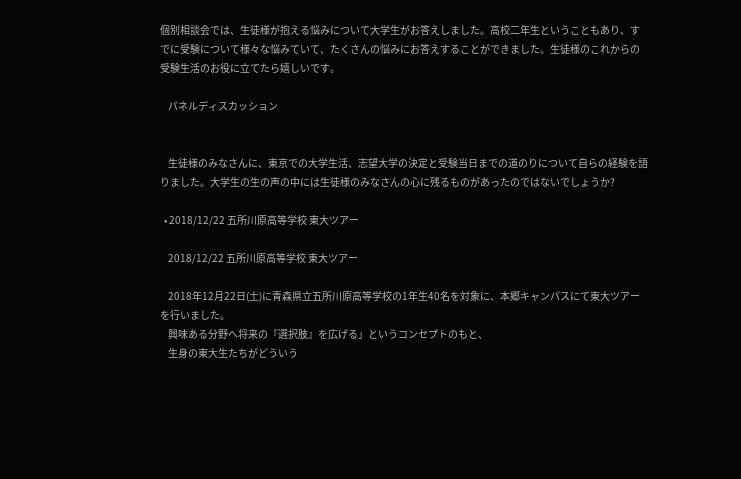個別相談会では、生徒様が抱える悩みについて大学生がお答えしました。高校二年生ということもあり、すでに受験について様々な悩みていて、たくさんの悩みにお答えすることができました。生徒様のこれからの受験生活のお役に立てたら嬉しいです。

    パネルディスカッション


    生徒様のみなさんに、東京での大学生活、志望大学の決定と受験当日までの道のりについて自らの経験を語りました。大学生の生の声の中には生徒様のみなさんの心に残るものがあったのではないでしょうか?

  • 2018/12/22 五所川原高等学校 東大ツアー

    2018/12/22 五所川原高等学校 東大ツアー

    2018年12月22日(土)に青森県立五所川原高等学校の1年生40名を対象に、本郷キャンパスにて東大ツアーを行いました。
    興味ある分野へ将来の『選択肢』を広げる」というコンセプトのもと、
    生身の東大生たちがどういう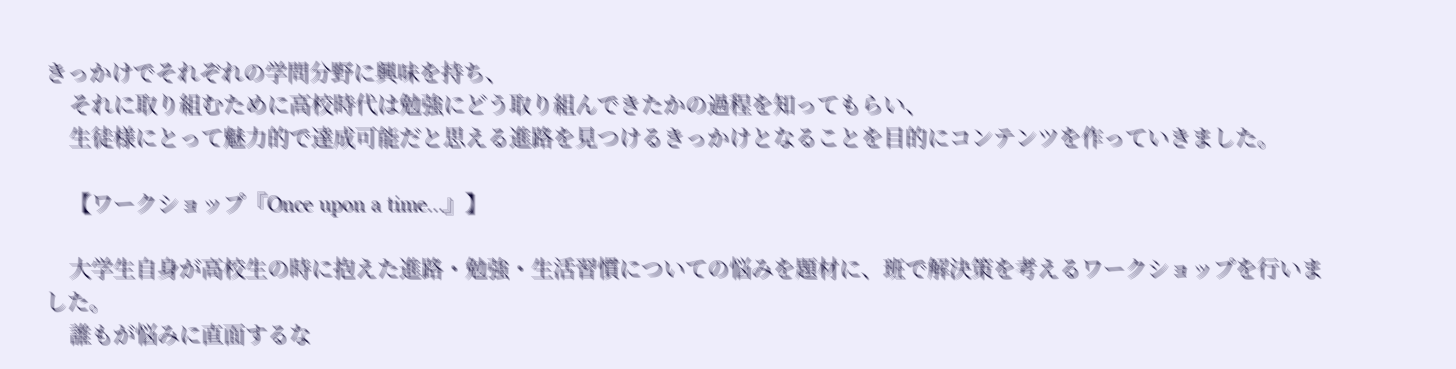きっかけでそれぞれの学問分野に興味を持ち、
    それに取り組むために高校時代は勉強にどう取り組んできたかの過程を知ってもらい、
    生徒様にとって魅力的で達成可能だと思える進路を見つけるきっかけとなることを目的にコンテンツを作っていきました。

    【ワークショップ『Once upon a time…』】

    大学生自身が高校生の時に抱えた進路・勉強・生活習慣についての悩みを題材に、班で解決策を考えるワークショップを行いました。
    誰もが悩みに直面するな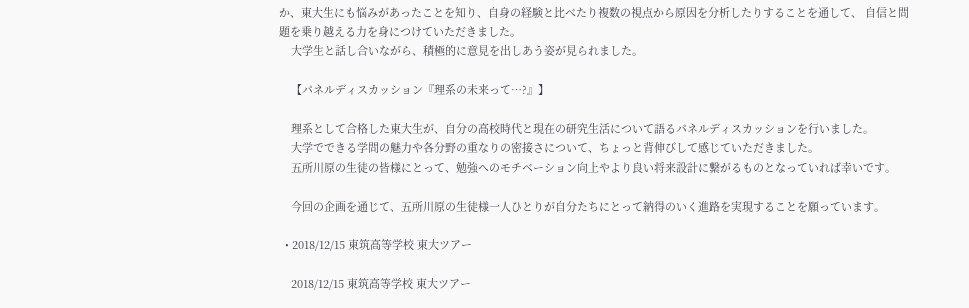か、東大生にも悩みがあったことを知り、自身の経験と比べたり複数の視点から原因を分析したりすることを通して、 自信と問題を乗り越える力を身につけていただきました。
    大学生と話し合いながら、積極的に意見を出しあう姿が見られました。

    【パネルディスカッション『理系の未来って…?』】

    理系として合格した東大生が、自分の高校時代と現在の研究生活について語るパネルディスカッションを行いました。
    大学でできる学問の魅力や各分野の重なりの密接さについて、ちょっと背伸びして感じていただきました。
    五所川原の生徒の皆様にとって、勉強へのモチベーション向上やより良い将来設計に繋がるものとなっていれば幸いです。

    今回の企画を通じて、五所川原の生徒様一人ひとりが自分たちにとって納得のいく進路を実現することを願っています。

  • 2018/12/15 東筑高等学校 東大ツアー

    2018/12/15 東筑高等学校 東大ツアー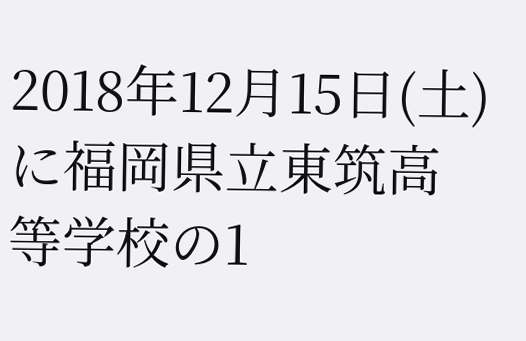2018年12月15日(土)に福岡県立東筑高等学校の1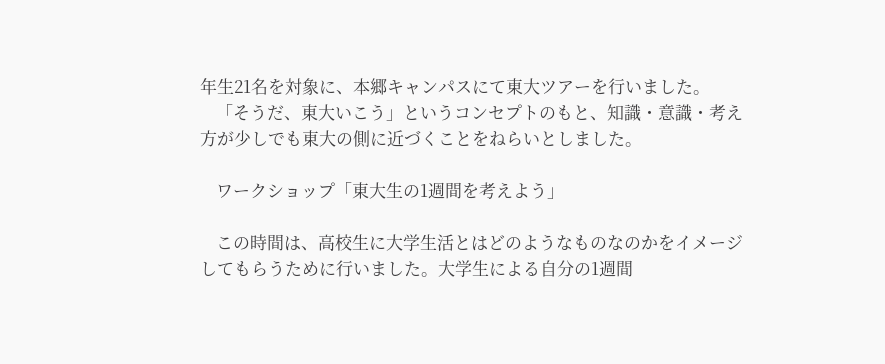年生21名を対象に、本郷キャンパスにて東大ツアーを行いました。
    「そうだ、東大いこう」というコンセプトのもと、知識・意識・考え方が少しでも東大の側に近づくことをねらいとしました。

    ワークショップ「東大生の1週間を考えよう」

    この時間は、高校生に大学生活とはどのようなものなのかをイメージしてもらうために行いました。大学生による自分の1週間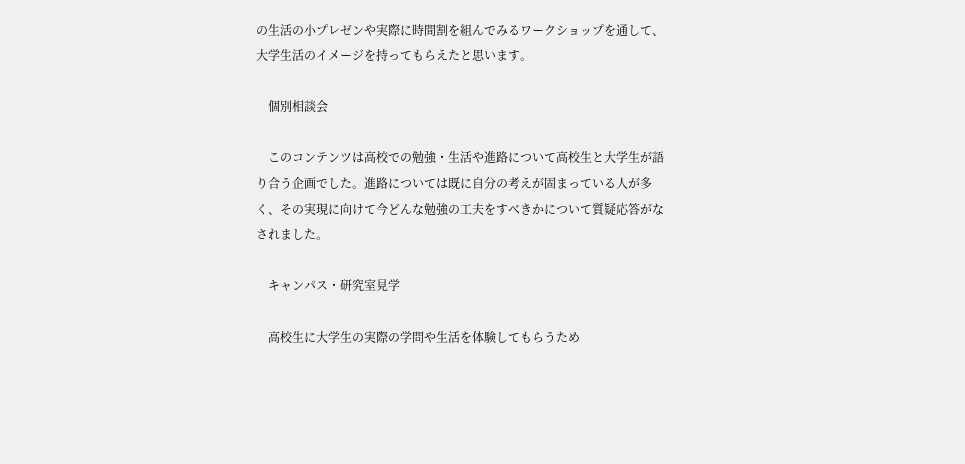の生活の小プレゼンや実際に時間割を組んでみるワークショップを通して、大学生活のイメージを持ってもらえたと思います。

    個別相談会

    このコンテンツは高校での勉強・生活や進路について高校生と大学生が語り合う企画でした。進路については既に自分の考えが固まっている人が多く、その実現に向けて今どんな勉強の工夫をすべきかについて質疑応答がなされました。

    キャンパス・研究室見学

    高校生に大学生の実際の学問や生活を体験してもらうため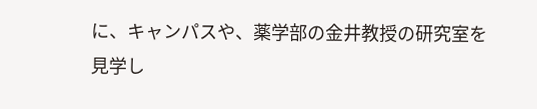に、キャンパスや、薬学部の金井教授の研究室を見学し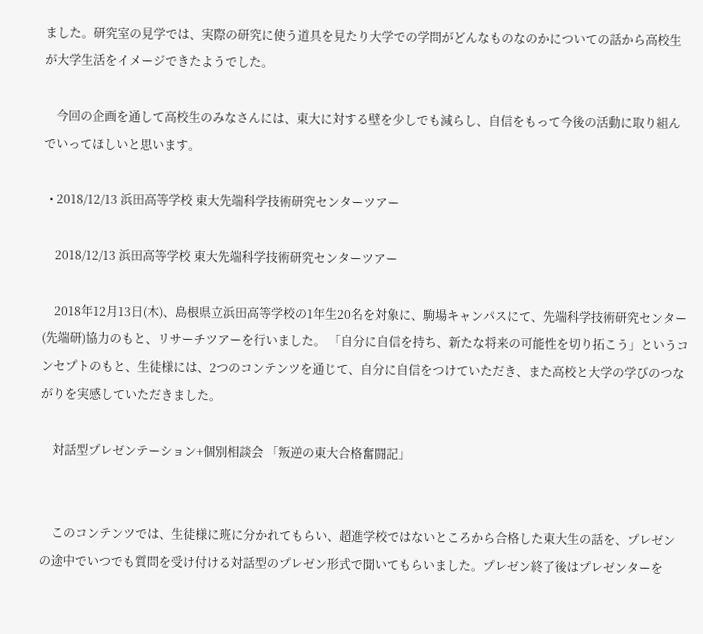ました。研究室の見学では、実際の研究に使う道具を見たり大学での学問がどんなものなのかについての話から高校生が大学生活をイメージできたようでした。

    今回の企画を通して高校生のみなさんには、東大に対する壁を少しでも減らし、自信をもって今後の活動に取り組んでいってほしいと思います。

  • 2018/12/13 浜田高等学校 東大先端科学技術研究センターツアー

    2018/12/13 浜田高等学校 東大先端科学技術研究センターツアー

    2018年12月13日(木)、島根県立浜田高等学校の1年生20名を対象に、駒場キャンパスにて、先端科学技術研究センター(先端研)協力のもと、リサーチツアーを行いました。 「自分に自信を持ち、新たな将来の可能性を切り拓こう」というコンセプトのもと、生徒様には、2つのコンテンツを通じて、自分に自信をつけていただき、また高校と大学の学びのつながりを実感していただきました。

    対話型プレゼンテーション+個別相談会 「叛逆の東大合格奮闘記」


    このコンテンツでは、生徒様に班に分かれてもらい、超進学校ではないところから合格した東大生の話を、プレゼンの途中でいつでも質問を受け付ける対話型のプレゼン形式で聞いてもらいました。プレゼン終了後はプレゼンターを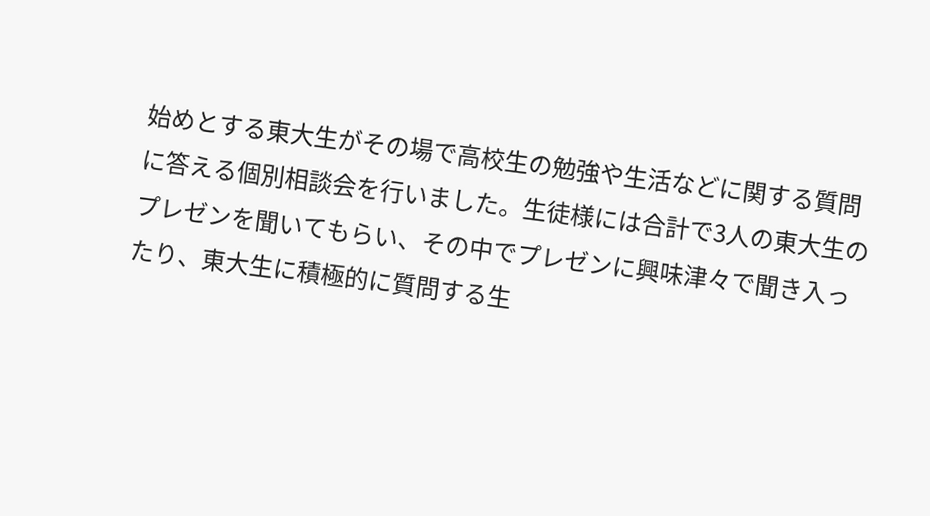始めとする東大生がその場で高校生の勉強や生活などに関する質問に答える個別相談会を行いました。生徒様には合計で3人の東大生のプレゼンを聞いてもらい、その中でプレゼンに興味津々で聞き入ったり、東大生に積極的に質問する生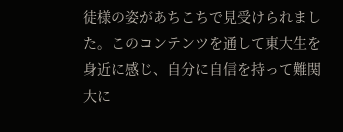徒様の姿があちこちで見受けられました。このコンテンツを通して東大生を身近に感じ、自分に自信を持って難関大に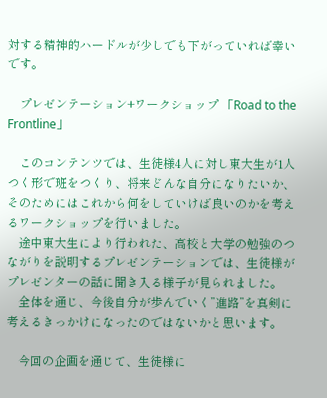対する精神的ハードルが少しでも下がっていれば幸いです。

    プレゼンテーション+ワークショップ 「Road to the Frontline」

    このコンテンツでは、生徒様4人に対し東大生が1人つく形で班をつくり、将来どんな自分になりたいか、そのためにはこれから何をしていけば良いのかを考えるワークショップを行いました。
    途中東大生により行われた、高校と大学の勉強のつながりを説明するプレゼンテーションでは、生徒様がプレゼンターの話に聞き入る様子が見られました。
    全体を通じ、今後自分が歩んでいく”進路”を真剣に考えるきっかけになったのではないかと思います。

    今回の企画を通じて、生徒様に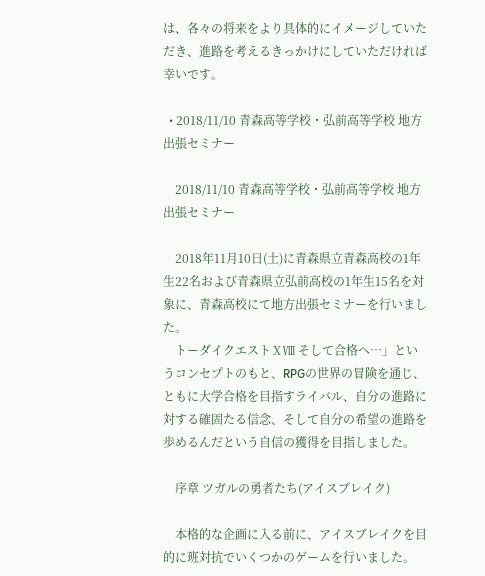は、各々の将来をより具体的にイメージしていただき、進路を考えるきっかけにしていただければ幸いです。

  • 2018/11/10 青森高等学校・弘前高等学校 地方出張セミナー

    2018/11/10 青森高等学校・弘前高等学校 地方出張セミナー

    2018年11月10日(土)に青森県立青森高校の1年生22名および青森県立弘前高校の1年生15名を対象に、青森高校にて地方出張セミナーを行いました。
    トーダイクエストⅩⅧ そして合格へ…」というコンセプトのもと、RPGの世界の冒険を通じ、ともに大学合格を目指すライバル、自分の進路に対する確固たる信念、そして自分の希望の進路を歩めるんだという自信の獲得を目指しました。

    序章 ツガルの勇者たち(アイスブレイク)

    本格的な企画に入る前に、アイスブレイクを目的に班対抗でいくつかのゲームを行いました。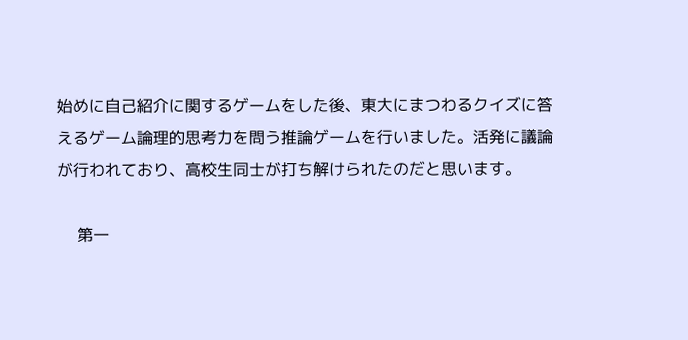始めに自己紹介に関するゲームをした後、東大にまつわるクイズに答えるゲーム論理的思考力を問う推論ゲームを行いました。活発に議論が行われており、高校生同士が打ち解けられたのだと思います。

    第一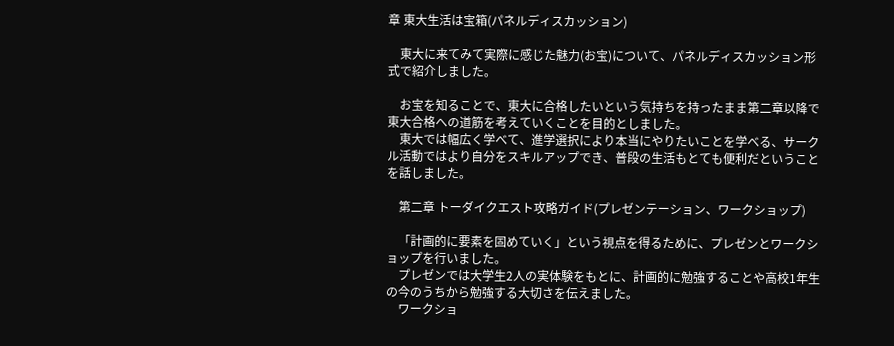章 東大生活は宝箱(パネルディスカッション)

    東大に来てみて実際に感じた魅力(お宝)について、パネルディスカッション形式で紹介しました。

    お宝を知ることで、東大に合格したいという気持ちを持ったまま第二章以降で東大合格への道筋を考えていくことを目的としました。
    東大では幅広く学べて、進学選択により本当にやりたいことを学べる、サークル活動ではより自分をスキルアップでき、普段の生活もとても便利だということを話しました。

    第二章 トーダイクエスト攻略ガイド(プレゼンテーション、ワークショップ)

    「計画的に要素を固めていく」という視点を得るために、プレゼンとワークショップを行いました。
    プレゼンでは大学生2人の実体験をもとに、計画的に勉強することや高校1年生の今のうちから勉強する大切さを伝えました。
    ワークショ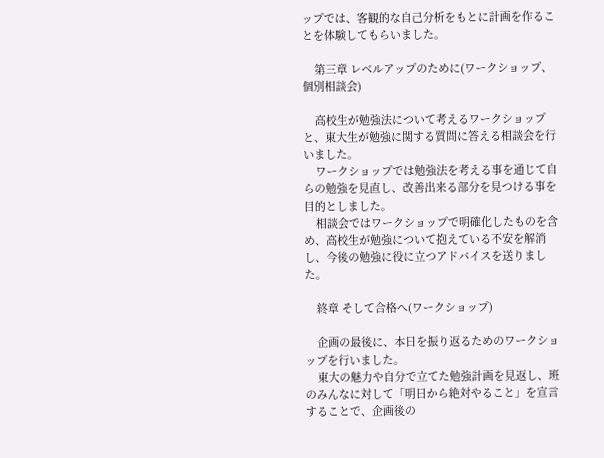ップでは、客観的な自己分析をもとに計画を作ることを体験してもらいました。

    第三章 レベルアップのために(ワークショップ、個別相談会)

    高校生が勉強法について考えるワークショップと、東大生が勉強に関する質問に答える相談会を行いました。
    ワークショップでは勉強法を考える事を通じて自らの勉強を見直し、改善出来る部分を見つける事を目的としました。
    相談会ではワークショップで明確化したものを含め、高校生が勉強について抱えている不安を解消し、今後の勉強に役に立つアドバイスを送りました。

    終章 そして合格へ(ワークショップ)

    企画の最後に、本日を振り返るためのワークショップを行いました。
    東大の魅力や自分で立てた勉強計画を見返し、班のみんなに対して「明日から絶対やること」を宣言することで、企画後の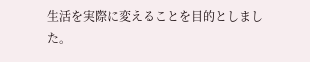生活を実際に変えることを目的としました。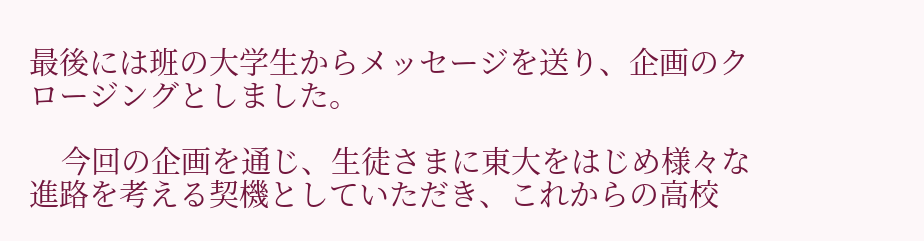最後には班の大学生からメッセージを送り、企画のクロージングとしました。

    今回の企画を通じ、生徒さまに東大をはじめ様々な進路を考える契機としていただき、これからの高校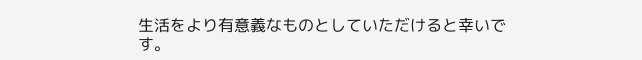生活をより有意義なものとしていただけると幸いです。